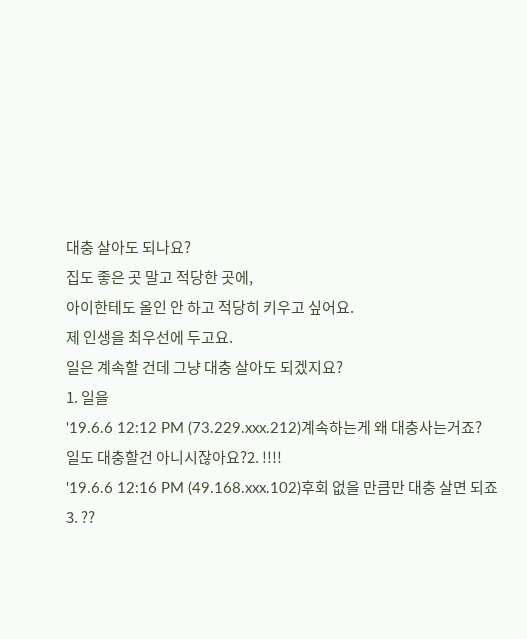대충 살아도 되나요?
집도 좋은 곳 말고 적당한 곳에,
아이한테도 올인 안 하고 적당히 키우고 싶어요.
제 인생을 최우선에 두고요.
일은 계속할 건데 그냥 대충 살아도 되겠지요?
1. 일을
'19.6.6 12:12 PM (73.229.xxx.212)계속하는게 왜 대충사는거죠?
일도 대충할건 아니시잖아요?2. !!!!
'19.6.6 12:16 PM (49.168.xxx.102)후회 없을 만큼만 대충 살면 되죠
3. ??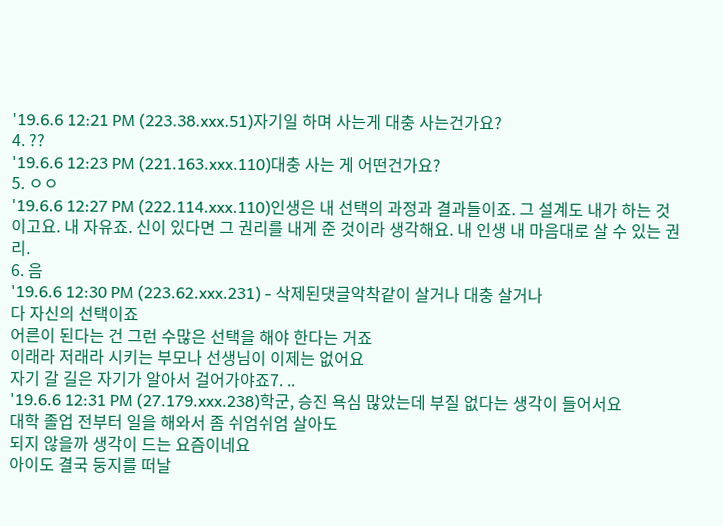'19.6.6 12:21 PM (223.38.xxx.51)자기일 하며 사는게 대충 사는건가요?
4. ??
'19.6.6 12:23 PM (221.163.xxx.110)대충 사는 게 어떤건가요?
5. ㅇㅇ
'19.6.6 12:27 PM (222.114.xxx.110)인생은 내 선택의 과정과 결과들이죠. 그 설계도 내가 하는 것이고요. 내 자유죠. 신이 있다면 그 권리를 내게 준 것이라 생각해요. 내 인생 내 마음대로 살 수 있는 권리.
6. 음
'19.6.6 12:30 PM (223.62.xxx.231) - 삭제된댓글악착같이 살거나 대충 살거나
다 자신의 선택이죠
어른이 된다는 건 그런 수많은 선택을 해야 한다는 거죠
이래라 저래라 시키는 부모나 선생님이 이제는 없어요
자기 갈 길은 자기가 알아서 걸어가야죠7. ..
'19.6.6 12:31 PM (27.179.xxx.238)학군, 승진 욕심 많았는데 부질 없다는 생각이 들어서요
대학 졸업 전부터 일을 해와서 좀 쉬엄쉬엄 살아도
되지 않을까 생각이 드는 요즘이네요
아이도 결국 둥지를 떠날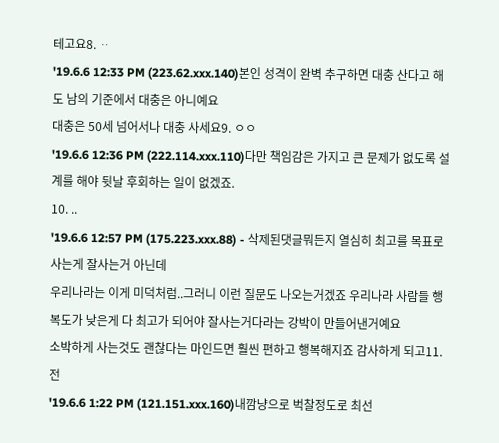테고요8. ᆢ
'19.6.6 12:33 PM (223.62.xxx.140)본인 성격이 완벽 추구하면 대충 산다고 해도 남의 기준에서 대충은 아니예요
대충은 50세 넘어서나 대충 사세요9. ㅇㅇ
'19.6.6 12:36 PM (222.114.xxx.110)다만 책임감은 가지고 큰 문제가 없도록 설계를 해야 뒷날 후회하는 일이 없겠죠.
10. ..
'19.6.6 12:57 PM (175.223.xxx.88) - 삭제된댓글뭐든지 열심히 최고를 목표로 사는게 잘사는거 아닌데
우리나라는 이게 미덕처럼..그러니 이런 질문도 나오는거겠죠 우리나라 사람들 행복도가 낮은게 다 최고가 되어야 잘사는거다라는 강박이 만들어낸거예요
소박하게 사는것도 괜찮다는 마인드면 훨씬 편하고 행복해지죠 감사하게 되고11. 전
'19.6.6 1:22 PM (121.151.xxx.160)내깜냥으로 벅찰정도로 최선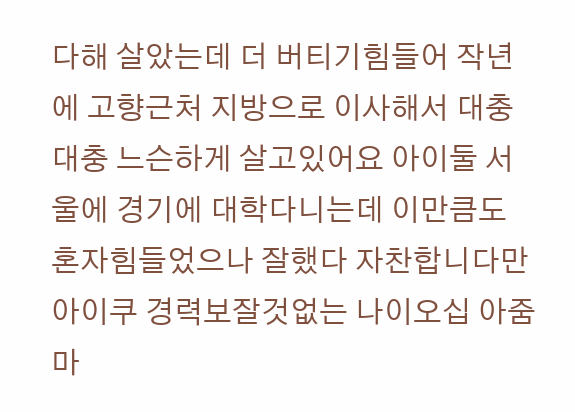다해 살았는데 더 버티기힘들어 작년에 고향근처 지방으로 이사해서 대충대충 느슨하게 살고있어요 아이둘 서울에 경기에 대학다니는데 이만큼도 혼자힘들었으나 잘했다 자찬합니다만 아이쿠 경력보잘것없는 나이오십 아줌마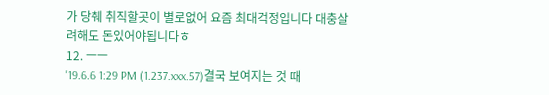가 당췌 취직할곳이 별로없어 요즘 최대걱정입니다 대충살려해도 돈있어야됩니다ㅎ
12. ㅡㅡ
'19.6.6 1:29 PM (1.237.xxx.57)결국 보여지는 것 때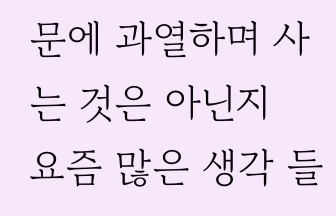문에 과열하며 사는 것은 아닌지
요즘 많은 생각 들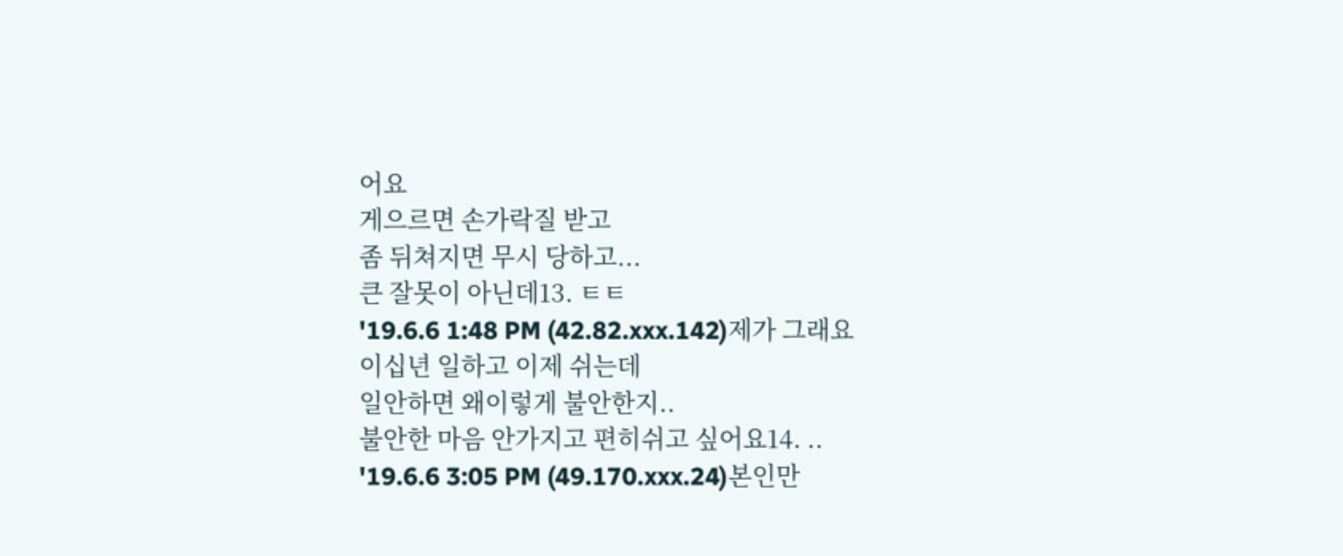어요
게으르면 손가락질 받고
좀 뒤쳐지면 무시 당하고...
큰 잘못이 아닌데13. ㅌㅌ
'19.6.6 1:48 PM (42.82.xxx.142)제가 그래요
이십년 일하고 이제 쉬는데
일안하면 왜이렇게 불안한지..
불안한 마음 안가지고 편히쉬고 싶어요14. ..
'19.6.6 3:05 PM (49.170.xxx.24)본인만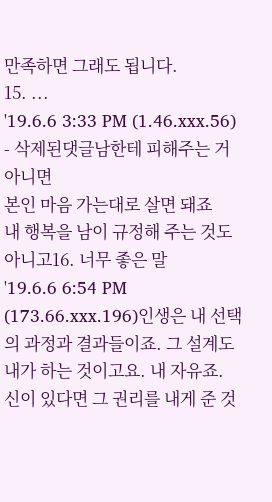만족하면 그래도 됩니다.
15. ...
'19.6.6 3:33 PM (1.46.xxx.56) - 삭제된댓글남한테 피해주는 거 아니면
본인 마음 가는대로 살면 돼죠
내 행복을 남이 규정해 주는 것도 아니고16. 너무 좋은 말
'19.6.6 6:54 PM (173.66.xxx.196)인생은 내 선택의 과정과 결과들이죠. 그 설계도 내가 하는 것이고요. 내 자유죠. 신이 있다면 그 권리를 내게 준 것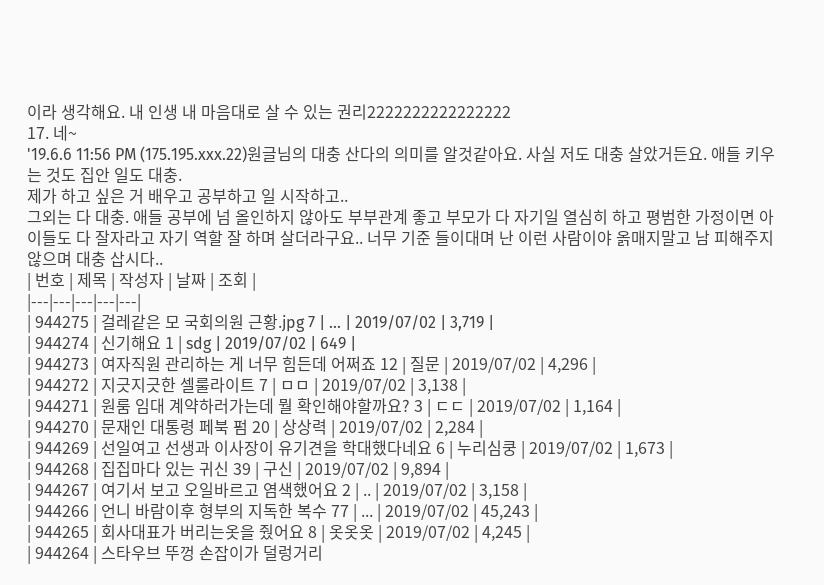이라 생각해요. 내 인생 내 마음대로 살 수 있는 권리2222222222222222
17. 네~
'19.6.6 11:56 PM (175.195.xxx.22)원글님의 대충 산다의 의미를 알것같아요. 사실 저도 대충 살았거든요. 애들 키우는 것도 집안 일도 대충.
제가 하고 싶은 거 배우고 공부하고 일 시작하고..
그외는 다 대충. 애들 공부에 넘 올인하지 않아도 부부관계 좋고 부모가 다 자기일 열심히 하고 평범한 가정이면 아이들도 다 잘자라고 자기 역할 잘 하며 살더라구요.. 너무 기준 들이대며 난 이런 사람이야 옭매지말고 남 피해주지 않으며 대충 삽시다..
| 번호 | 제목 | 작성자 | 날짜 | 조회 |
|---|---|---|---|---|
| 944275 | 걸레같은 모 국회의원 근황.jpg 7 | ... | 2019/07/02 | 3,719 |
| 944274 | 신기해요 1 | sdg | 2019/07/02 | 649 |
| 944273 | 여자직원 관리하는 게 너무 힘든데 어쩌죠 12 | 질문 | 2019/07/02 | 4,296 |
| 944272 | 지긋지긋한 셀룰라이트 7 | ㅁㅁ | 2019/07/02 | 3,138 |
| 944271 | 원룸 임대 계약하러가는데 뭘 확인해야할까요? 3 | ㄷㄷ | 2019/07/02 | 1,164 |
| 944270 | 문재인 대통령 페북 펌 20 | 상상력 | 2019/07/02 | 2,284 |
| 944269 | 선일여고 선생과 이사장이 유기견을 학대했다네요 6 | 누리심쿵 | 2019/07/02 | 1,673 |
| 944268 | 집집마다 있는 귀신 39 | 구신 | 2019/07/02 | 9,894 |
| 944267 | 여기서 보고 오일바르고 염색했어요 2 | .. | 2019/07/02 | 3,158 |
| 944266 | 언니 바람이후 형부의 지독한 복수 77 | ... | 2019/07/02 | 45,243 |
| 944265 | 회사대표가 버리는옷을 줬어요 8 | 옷옷옷 | 2019/07/02 | 4,245 |
| 944264 | 스타우브 뚜껑 손잡이가 덜렁거리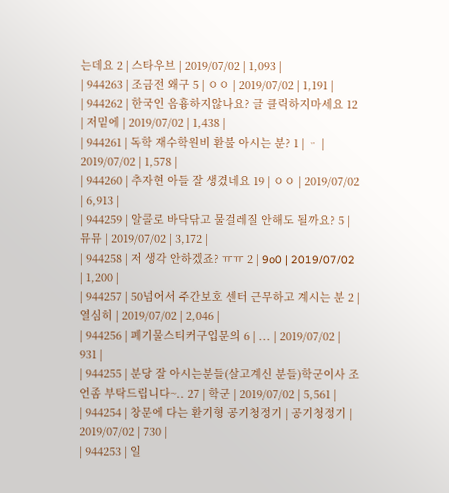는데요 2 | 스타우브 | 2019/07/02 | 1,093 |
| 944263 | 조금전 왜구 5 | ㅇㅇ | 2019/07/02 | 1,191 |
| 944262 | 한국인 음흉하지않나요? 글 클릭하지마세요 12 | 저밑에 | 2019/07/02 | 1,438 |
| 944261 | 독학 재수학원비 환불 아시는 분? 1 | ᆢ | 2019/07/02 | 1,578 |
| 944260 | 추자현 아들 잘 생겼네요 19 | ㅇㅇ | 2019/07/02 | 6,913 |
| 944259 | 알콜로 바닥닦고 물걸레질 안해도 될까요? 5 | 뮤뮤 | 2019/07/02 | 3,172 |
| 944258 | 저 생각 안하겠죠? ㅠㅠ 2 | 9o0 | 2019/07/02 | 1,200 |
| 944257 | 50넘어서 주간보호 센터 근무하고 계시는 분 2 | 열심히 | 2019/07/02 | 2,046 |
| 944256 | 폐기물스티커구입문의 6 | ... | 2019/07/02 | 931 |
| 944255 | 분당 잘 아시는분들(살고계신 분들)학군이사 조언좀 부탁드립니다~.. 27 | 학군 | 2019/07/02 | 5,561 |
| 944254 | 창문에 다는 환기형 공기청정기 | 공기청정기 | 2019/07/02 | 730 |
| 944253 | 일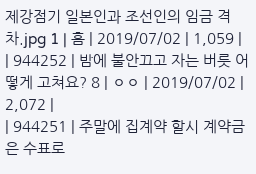제강점기 일본인과 조선인의 임금 격차.jpg 1 | 흠 | 2019/07/02 | 1,059 |
| 944252 | 밤에 불안끄고 자는 버릇 어떻게 고쳐요? 8 | ㅇㅇ | 2019/07/02 | 2,072 |
| 944251 | 주말에 집계약 할시 계약금은 수표로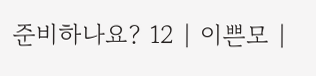준비하나요? 12 | 이쁜모 |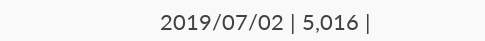2019/07/02 | 5,016 |